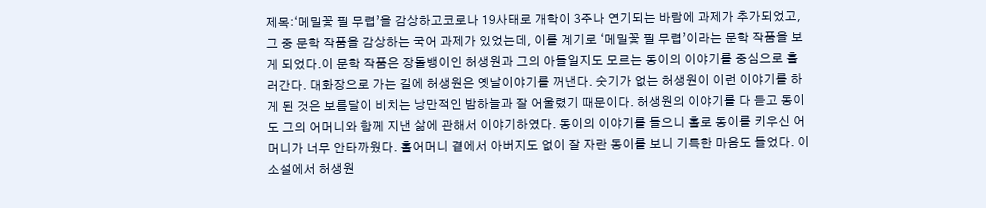제목:‘메밀꽃 필 무렵’을 감상하고코로나 19사태로 개학이 3주나 연기되는 바람에 과제가 추가되었고, 그 중 문학 작품을 감상하는 국어 과제가 있었는데, 이를 계기로 ‘메밀꽃 필 무렵’이라는 문학 작품을 보게 되었다.이 문학 작품은 장돌뱅이인 허생원과 그의 아들일지도 모르는 동이의 이야기를 중심으로 흘러간다. 대화장으로 가는 길에 허생원은 옛날이야기를 꺼낸다. 숫기가 없는 허생원이 이런 이야기를 하게 된 것은 보름달이 비치는 낭만적인 밤하늘과 잘 어울렸기 때문이다. 허생원의 이야기를 다 듣고 동이도 그의 어머니와 함께 지낸 삶에 관해서 이야기하였다. 동이의 이야기를 들으니 홀로 동이를 키우신 어머니가 너무 안타까웠다. 홀어머니 곁에서 아버지도 없이 잘 자란 동이를 보니 기특한 마음도 들었다. 이 소설에서 허생원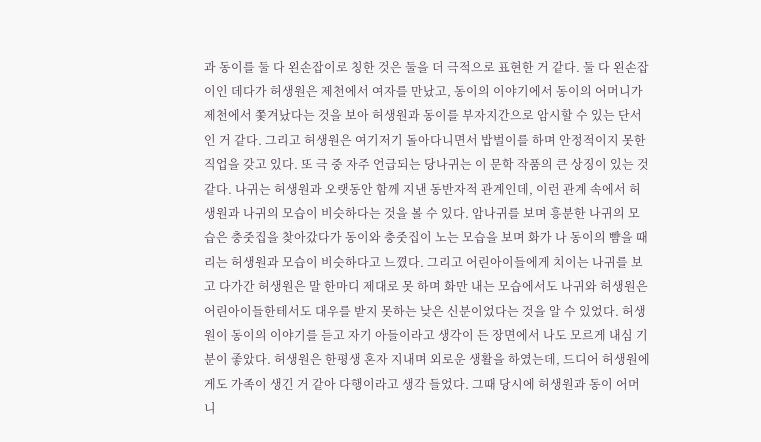과 동이를 둘 다 왼손잡이로 칭한 것은 둘을 더 극적으로 표현한 거 같다. 둘 다 왼손잡이인 데다가 허생원은 제천에서 여자를 만났고, 동이의 이야기에서 동이의 어머니가 제천에서 쫓겨났다는 것을 보아 허생원과 동이를 부자지간으로 암시할 수 있는 단서인 거 같다. 그리고 허생원은 여기저기 돌아다니면서 밥벌이를 하며 안정적이지 못한 직업을 갖고 있다. 또 극 중 자주 언급되는 당나귀는 이 문학 작품의 큰 상징이 있는 것 같다. 나귀는 허생원과 오랫동안 함께 지낸 동반자적 관계인데, 이런 관계 속에서 허생원과 나귀의 모습이 비슷하다는 것을 볼 수 있다. 암나귀를 보며 흥분한 나귀의 모습은 충줏집을 찾아갔다가 동이와 충줏집이 노는 모습을 보며 화가 나 동이의 뺨을 때리는 허생원과 모습이 비슷하다고 느꼈다. 그리고 어린아이들에게 치이는 나귀를 보고 다가간 허생원은 말 한마디 제대로 못 하며 화만 내는 모습에서도 나귀와 허생원은 어린아이들한테서도 대우를 받지 못하는 낮은 신분이었다는 것을 알 수 있었다. 허생원이 동이의 이야기를 듣고 자기 아들이라고 생각이 든 장면에서 나도 모르게 내심 기분이 좋았다. 허생원은 한평생 혼자 지내며 외로운 생활을 하였는데, 드디어 허생원에게도 가족이 생긴 거 같아 다행이라고 생각 들었다. 그때 당시에 허생원과 동이 어머니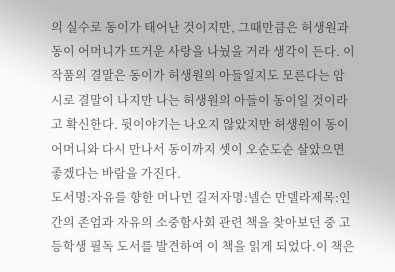의 실수로 동이가 태어난 것이지만, 그때만큼은 허생원과 동이 어머니가 뜨거운 사랑을 나눴을 거라 생각이 든다. 이 작품의 결말은 동이가 허생원의 아들일지도 모른다는 암시로 결말이 나지만 나는 허생원의 아들이 동이일 것이라고 확신한다. 뒷이야기는 나오지 않았지만 허생원이 동이 어머니와 다시 만나서 동이까지 셋이 오순도순 살았으면 좋겠다는 바람을 가진다.
도서명:자유를 향한 머나먼 길저자명:넬슨 만델라제목:인간의 존엄과 자유의 소중함사회 관련 책을 찾아보던 중 고등학생 필독 도서를 발견하여 이 책을 읽게 되었다.이 책은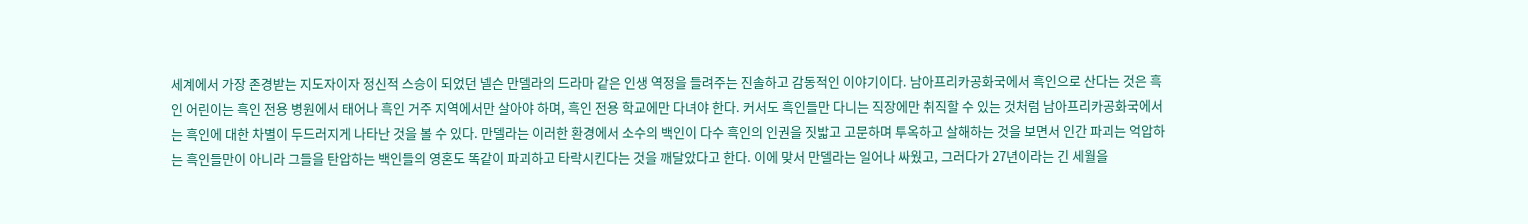세계에서 가장 존경받는 지도자이자 정신적 스승이 되었던 넬슨 만델라의 드라마 같은 인생 역정을 들려주는 진솔하고 감동적인 이야기이다. 남아프리카공화국에서 흑인으로 산다는 것은 흑인 어린이는 흑인 전용 병원에서 태어나 흑인 거주 지역에서만 살아야 하며, 흑인 전용 학교에만 다녀야 한다. 커서도 흑인들만 다니는 직장에만 취직할 수 있는 것처럼 남아프리카공화국에서는 흑인에 대한 차별이 두드러지게 나타난 것을 볼 수 있다. 만델라는 이러한 환경에서 소수의 백인이 다수 흑인의 인권을 짓밟고 고문하며 투옥하고 살해하는 것을 보면서 인간 파괴는 억압하는 흑인들만이 아니라 그들을 탄압하는 백인들의 영혼도 똑같이 파괴하고 타락시킨다는 것을 깨달았다고 한다. 이에 맞서 만델라는 일어나 싸웠고, 그러다가 27년이라는 긴 세월을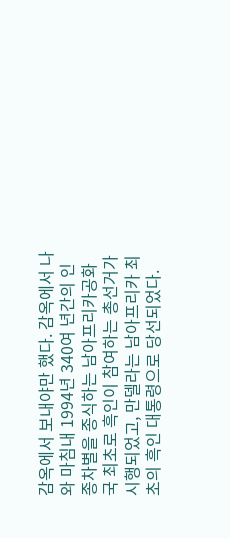감옥에서 보내야만 했다. 감옥에서 나와 마침내 1994년 340여 년간의 인종차별을 종식하는 남아프리카공화국 최초로 흑인이 참여하는 총선거가 시행되었고, 만델라는 남아프리카 최초의 흑인 대통령으로 당선되었다.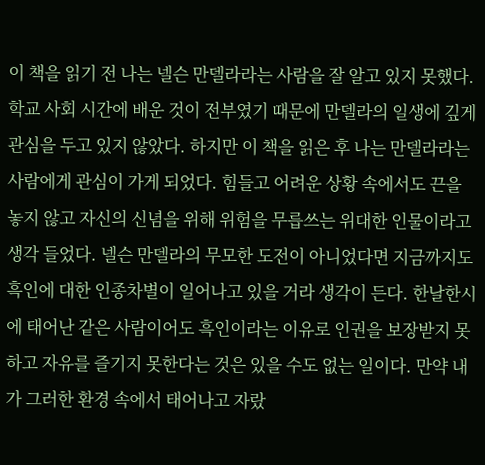이 책을 읽기 전 나는 넬슨 만델라라는 사람을 잘 알고 있지 못했다. 학교 사회 시간에 배운 것이 전부였기 때문에 만델라의 일생에 깊게 관심을 두고 있지 않았다. 하지만 이 책을 읽은 후 나는 만델라라는 사람에게 관심이 가게 되었다. 힘들고 어려운 상황 속에서도 끈을 놓지 않고 자신의 신념을 위해 위험을 무릅쓰는 위대한 인물이라고 생각 들었다. 넬슨 만델라의 무모한 도전이 아니었다면 지금까지도 흑인에 대한 인종차별이 일어나고 있을 거라 생각이 든다. 한날한시에 태어난 같은 사람이어도 흑인이라는 이유로 인권을 보장받지 못하고 자유를 즐기지 못한다는 것은 있을 수도 없는 일이다. 만약 내가 그러한 환경 속에서 태어나고 자랐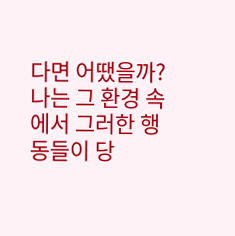다면 어땠을까? 나는 그 환경 속에서 그러한 행동들이 당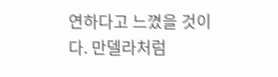연하다고 느꼈을 것이다. 만델라처럼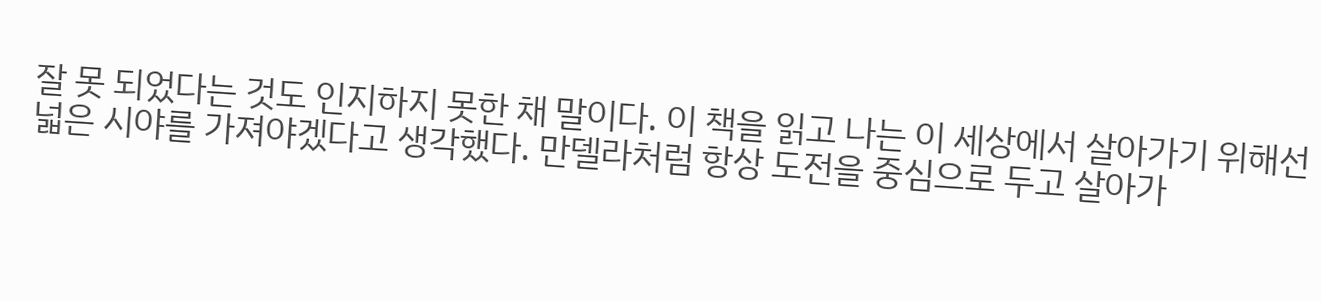잘 못 되었다는 것도 인지하지 못한 채 말이다. 이 책을 읽고 나는 이 세상에서 살아가기 위해선 넓은 시야를 가져야겠다고 생각했다. 만델라처럼 항상 도전을 중심으로 두고 살아가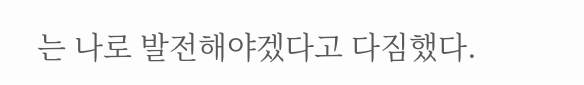는 나로 발전해야겠다고 다짐했다.